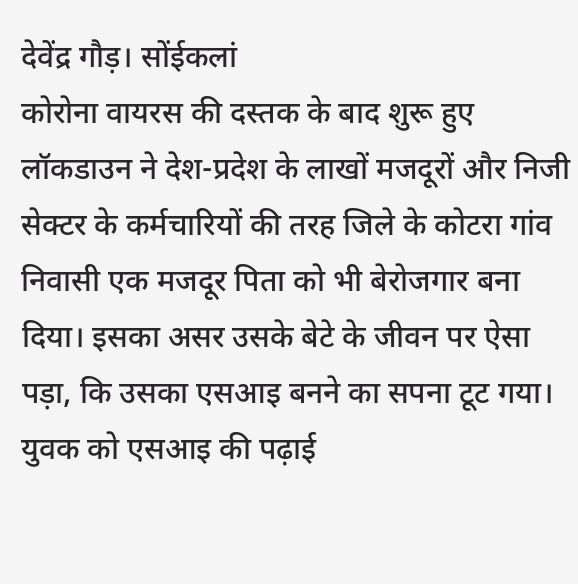देवेंद्र गौड़। सोंईकलां
कोरोना वायरस की दस्तक के बाद शुरू हुए लॉकडाउन ने देश-प्रदेश के लाखों मजदूरों और निजी सेक्टर के कर्मचारियों की तरह जिले के कोटरा गांव निवासी एक मजदूर पिता को भी बेरोजगार बना दिया। इसका असर उसके बेटे के जीवन पर ऐसा पड़ा, कि उसका एसआइ बनने का सपना टूट गया। युवक को एसआइ की पढ़ाई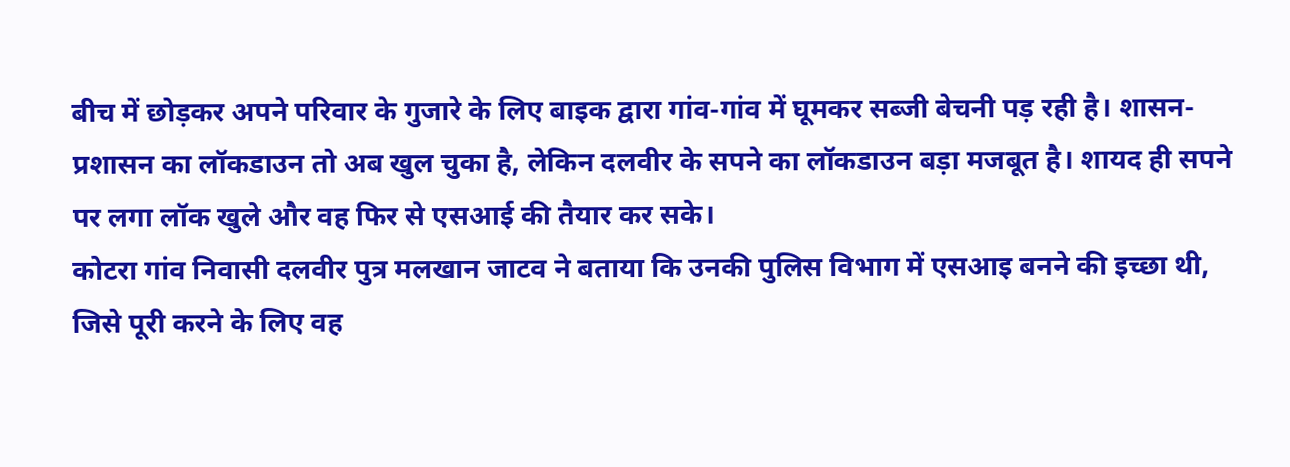बीच में छोड़कर अपने परिवार के गुजारे के लिए बाइक द्वारा गांव-गांव में घूमकर सब्जी बेचनी पड़ रही है। शासन-प्रशासन का लॉकडाउन तो अब खुल चुका है, लेकिन दलवीर के सपने का लॉकडाउन बड़ा मजबूत है। शायद ही सपने पर लगा लॉक खुले और वह फिर से एसआई की तैयार कर सके।
कोटरा गांव निवासी दलवीर पुत्र मलखान जाटव ने बताया कि उनकी पुलिस विभाग में एसआइ बनने की इच्छा थी, जिसे पूरी करने के लिए वह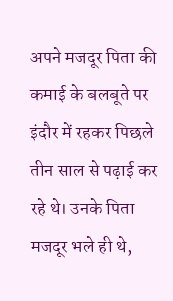अपने मजदूर पिता की कमाई के बलबूते पर इंदौर में रहकर पिछले तीन साल से पढ़ाई कर रहे थे। उनके पिता मजदूर भले ही थे,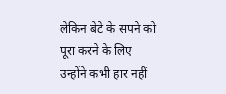लेकिन बेटे के सपने को पूरा करने के लिए उन्होंने कभी हार नहीं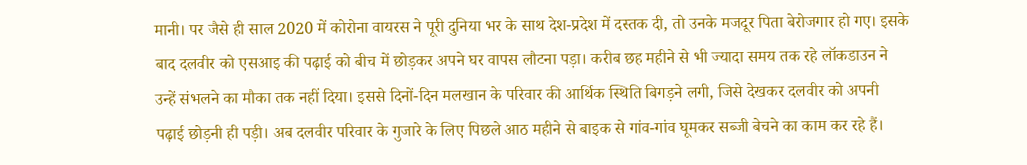मानी। पर जैसे ही साल 2020 में कोरोना वायरस ने पूरी दुनिया भर के साथ देश-प्रदेश में दस्तक दी, तो उनके मजदूर पिता बेरोजगार हो गए। इसके बाद दलवीर को एसआइ की पढ़ाई को बीच में छोड़कर अपने घर वापस लौटना पड़ा। करीब छह महीने से भी ज्यादा समय तक रहे लॉकडाउन ने उन्हें संभलने का मौका तक नहीं दिया। इससे दिनों-दिन मलखान के परिवार की आर्थिक स्थिति बिगड़ने लगी, जिसे देखकर दलवीर को अपनी पढ़ाई छोड़नी ही पड़ी। अब दलवीर परिवार के गुजारे के लिए पिछले आठ महीने से बाइक से गांव-गांव घूमकर सब्जी बेचने का काम कर रहे हैं।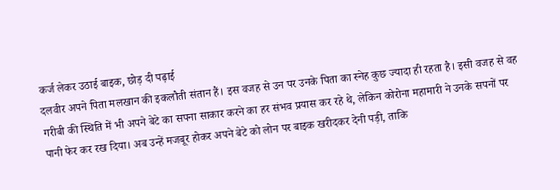कर्ज लेकर उठाई बाइक, छोड़ दी पढ़ाई
दलवीर अपने पिता मलखान की इकलौती संतान हैं। इस वजह से उन पर उनके पिता का स्नेह कुछ ज्यादा ही रहता है। इसी वजह से वह गरीबी की स्थिति में भी अपने बेटे का सपना साकार करने का हर संभव प्रयास कर रहे थे, लेकिन कोरोना महामारी ने उनके सपनों पर पानी फेर कर रख दिया। अब उन्हें मजबूर होकर अपने बेटे को लोन पर बाइक खरीदकर देनी पड़ी, ताकि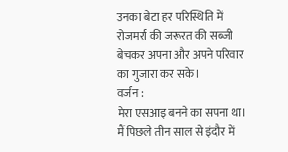उनका बेटा हर परिस्थिति में रोजमर्रा की जरूरत की सब्जी बेचकर अपना और अपने परिवार का गुजारा कर सके।
वर्जन :
मेरा एसआइ बनने का सपना था। मैं पिछले तीन साल से इंदौर में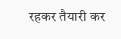रहकर तैयारी कर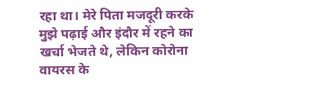रहा था। मेरे पिता मजदूरी करके मुझे पढ़ाई और इंदौर में रहने का खर्चा भेजते थे, लेकिन कोरोना वायरस के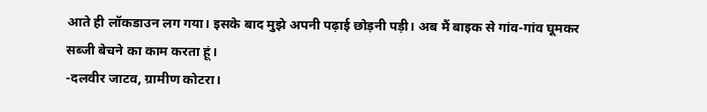आते ही लॉकडाउन लग गया। इसके बाद मुझे अपनी पढ़ाई छोड़नी पड़ी। अब मैं बाइक से गांव-गांव घूमकर सब्जी बेचने का काम करता हूं।
-दलवीर जाटव, ग्रामीण कोटरा।